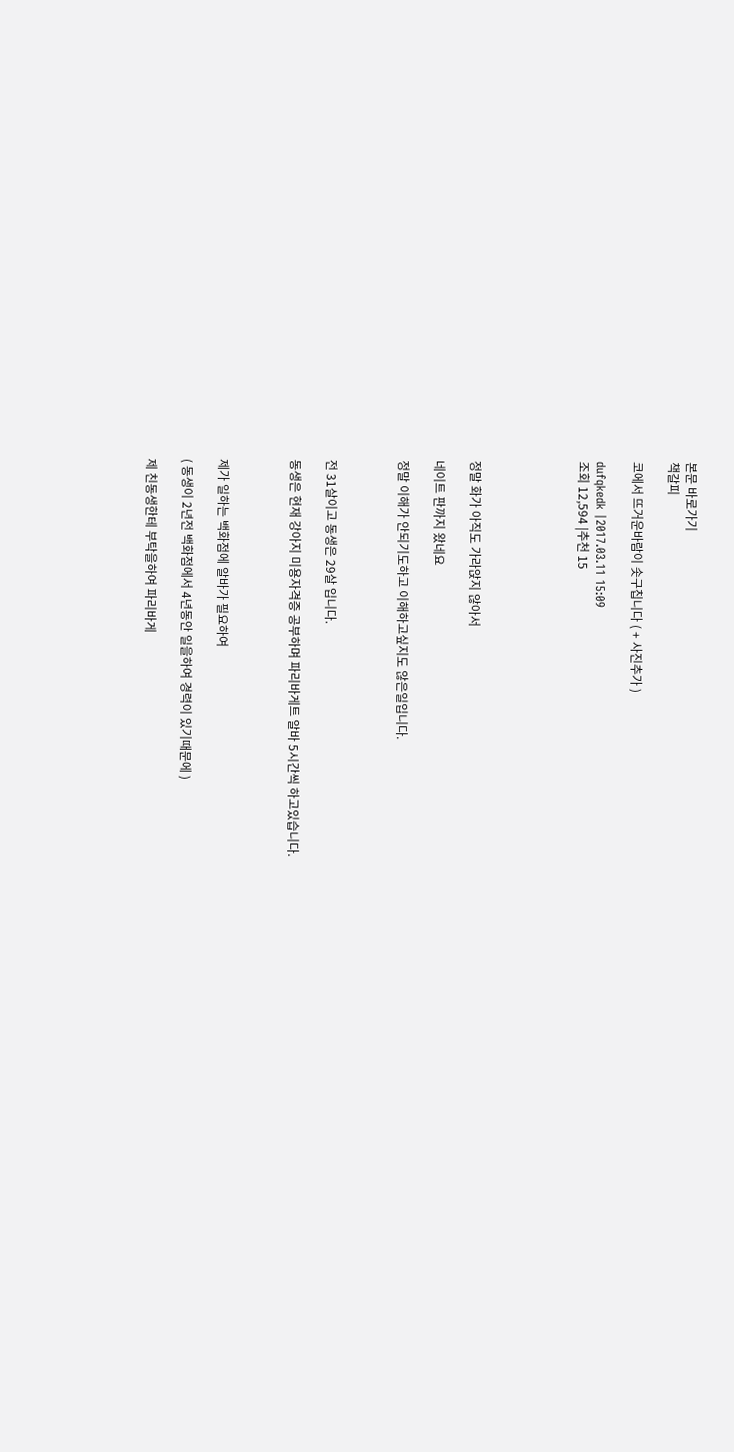본문 바로가기
책갈피

코에서 뜨거운바람이 솟구칩니다 ( + 사진추가 )

dufqkedk |2017.03.11 15:09
조회 12,594 |추천 15





정말 화가 아직도 가라앉지 않아서

네이트 판까지 왔네요

정말 이해가 안되기도하고 이해하고싶지도 않은일입니다.



전 31살이고 동생은 29살 입니다.

동생은 현재 강아지 미용자격증 공부하며 파리바게트 알바 5시간씩 하고있습니다.



제가 일하는 백화점에 알바가 필요하여

( 동생이 2년전 백화점에서 4년동안 일을하여 경력이 있기때문에 )

제 친동생한테 부탁을하여 파리바게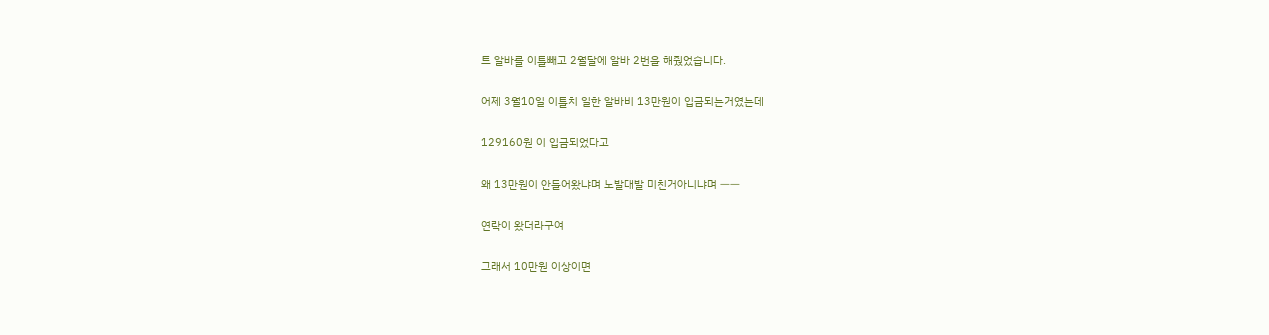트 알바를 이틀빼고 2월달에 알바 2번을 해줬었습니다.

어제 3월10일 이틀치 일한 알바비 13만원이 입금되는거였는데

129160원 이 입금되었다고

왜 13만원이 안들어왔냐며 노발대발 미친거아니냐며 ㅡㅡ

연락이 왔더라구여

그래서 10만원 이상이면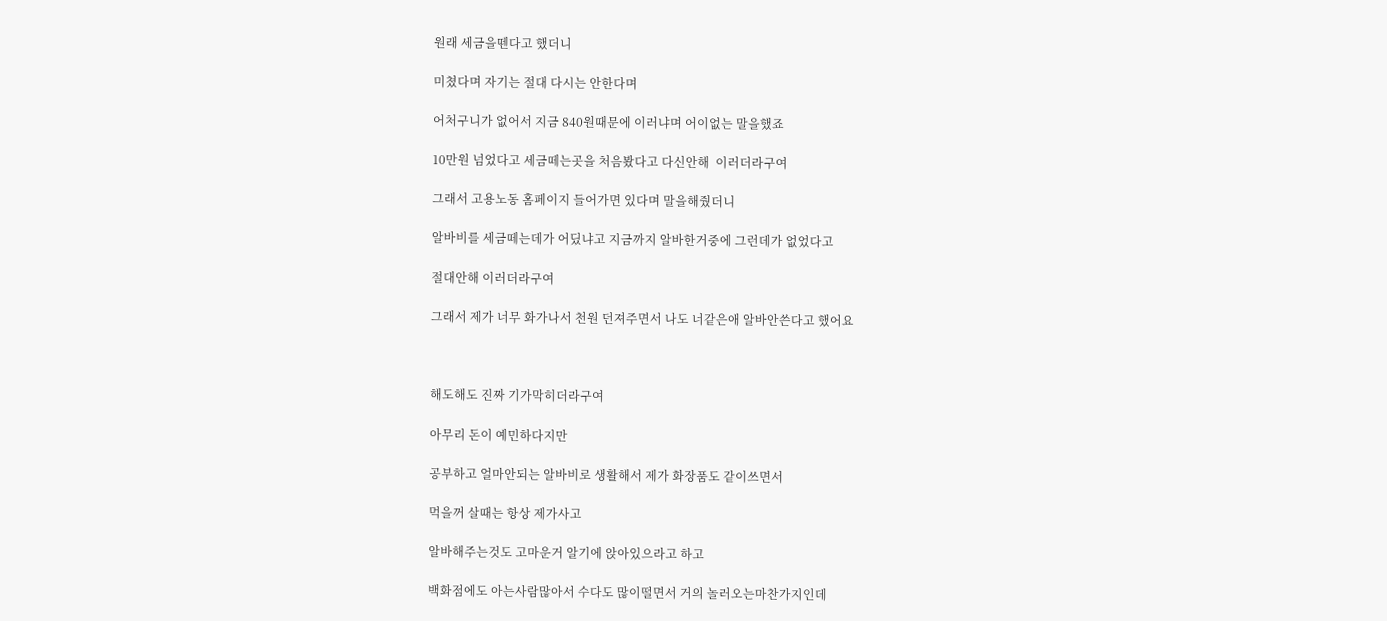원래 세금을뗀다고 했더니

미쳤다며 자기는 절대 다시는 안한다며

어처구니가 없어서 지금 840원때문에 이러냐며 어이없는 말을했죠

10만원 넘었다고 세금떼는곳을 처음봤다고 다신안해  이러더라구여

그래서 고용노동 홈페이지 들어가면 있다며 말을해줬더니

알바비를 세금떼는데가 어딨냐고 지금까지 알바한거중에 그런데가 없었다고

절대안해 이러더라구여

그래서 제가 너무 화가나서 천원 던져주면서 나도 너같은애 알바안쓴다고 했어요



해도해도 진짜 기가막히더라구여

아무리 돈이 예민하다지만

공부하고 얼마안되는 알바비로 생활해서 제가 화장품도 같이쓰면서

먹을꺼 살때는 항상 제가사고

알바해주는것도 고마운거 알기에 앉아있으라고 하고

백화점에도 아는사람많아서 수다도 많이떨면서 거의 놀러오는마찬가지인데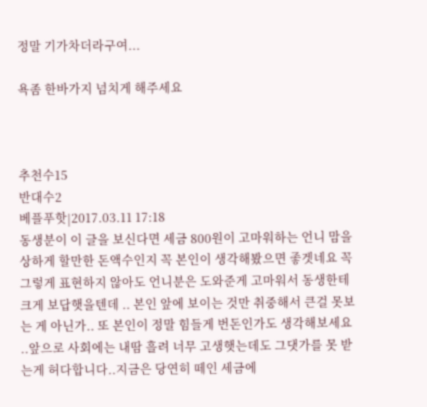정말 기가차더라구여...

욕좀 한바가지 넘치게 해주세요



추천수15
반대수2
베플푸핫|2017.03.11 17:18
동생분이 이 글을 보신다면 세금 800원이 고마워하는 언니 맘을 상하게 할만한 돈액수인지 꼭 본인이 생각해봤으면 좋겟네요 꼭 그렇게 표현하지 않아도 언니분은 도와준게 고마워서 동생한테 크게 보답햇을텐데 .. 본인 앞에 보이는 것만 취중해서 큰걸 못보는 게 아닌가.. 또 본인이 정말 힘들게 번돈인가도 생각해보세요 ..앞으로 사회에는 내땀 흘려 너무 고생햇는데도 그댓가를 못 받는게 허다합니다..지금은 당연히 떼인 세금에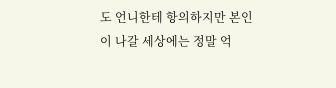도 언니한테 항의하지만 본인이 나갈 세상에는 정말 억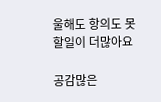울해도 항의도 못할일이 더많아요

공감많은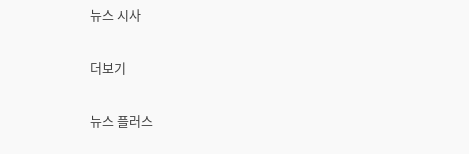뉴스 시사

더보기

뉴스 플러스